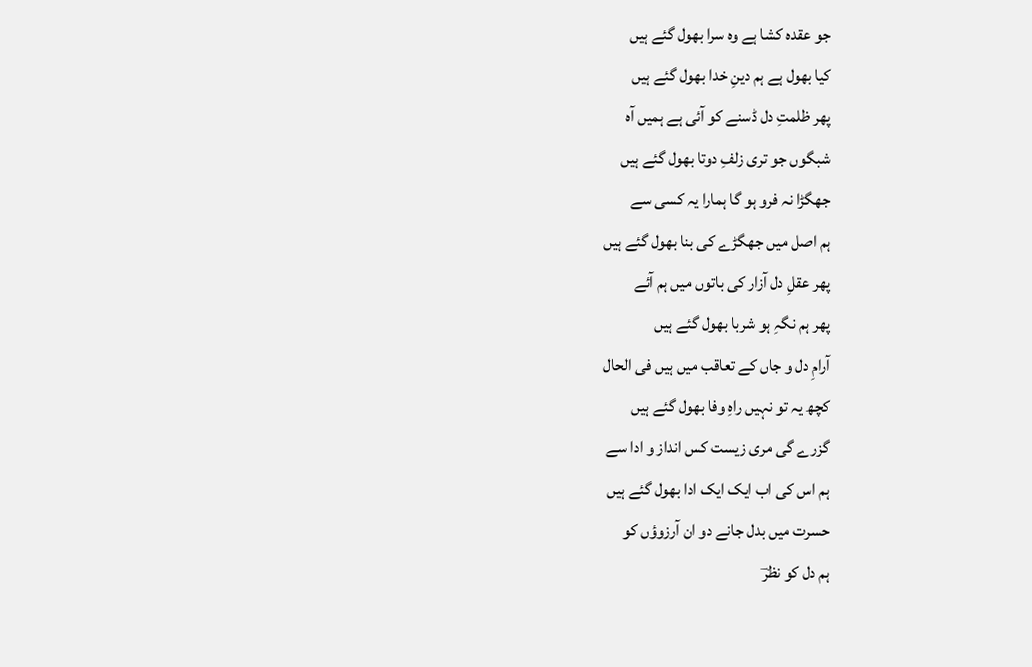جو عقدہ کشا ہے وہ سرا بھول گئے ہیں
کیا بھول ہے ہم دینِ خدا بھول گئے ہیں
پھر ظلمتِ دل ڈسنے کو آئی ہے ہمیں آہ
شبگوں جو تری زلفِ دوتا بھول گئے ہیں
جھگڑا نہ فرو ہو گا ہمارا یہ کسی سے
ہم اصل میں جھگڑے کی بنا بھول گئے ہیں
پھر عقلِ دل آزار کی باتوں میں ہم آئے
پھر ہم نگہِ ہو شربا بھول گئے ہیں
آرامِ دل و جاں کے تعاقب میں ہیں فی الحال
کچھ یہ تو نہیں راہِ وفا بھول گئے ہیں
گزرے گی مری زیست کس انداز و ادا سے
ہم اس کی اب ایک ایک ادا بھول گئے ہیں
حسرت میں بدل جانے دو ان آرزوؤں کو
ہم دل کو نظرؔ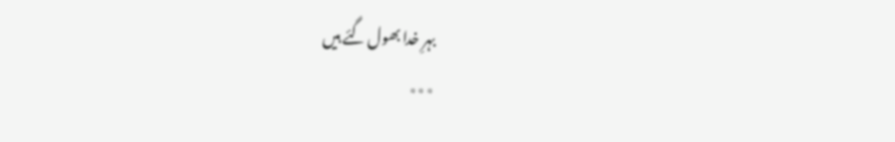بہرِ خدا بھول گئے ہیں
٭٭٭